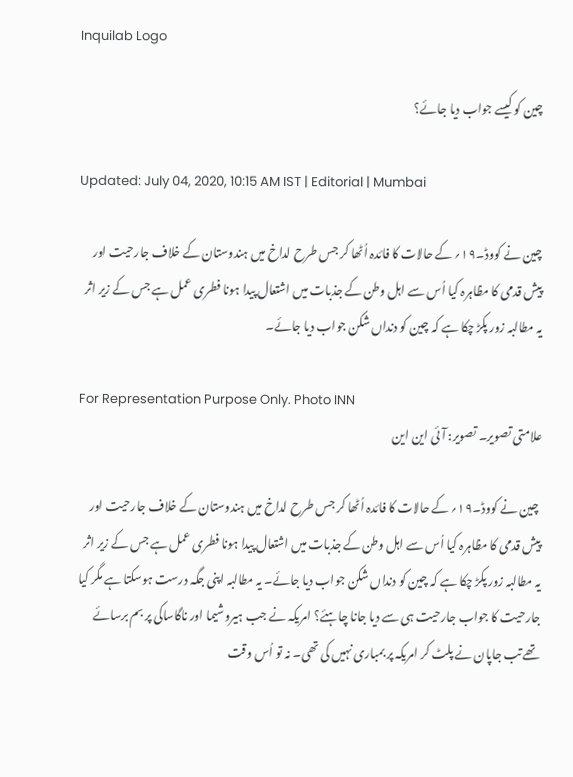Inquilab Logo

چین کو کیسے جواب دیا جائے؟

Updated: July 04, 2020, 10:15 AM IST | Editorial | Mumbai

چین نے کووڈ۔۱۹؍ کے حالات کا فائدہ اُٹھا کر جس طرح لداخ میں ہندوستان کے خلاف جارحیت اور پیش قدمی کا مظاہرہ کیا اُس سے اہل وطن کے جذبات میں اشتعال پیدا ہونا فطری عمل ہے جس کے زیر اثر یہ مطالبہ زور پکڑ چکا ہے کہ چین کو دنداں شکن جواب دیا جائے۔

For Representation Purpose Only. Photo INN
علامتی تصویر۔ تصویر: آئی این این

 چین نے کووڈ۔۱۹؍ کے حالات کا فائدہ اُٹھا کر جس طرح لداخ میں ہندوستان کے خلاف جارحیت اور پیش قدمی کا مظاہرہ کیا اُس سے اہل وطن کے جذبات میں اشتعال پیدا ہونا فطری عمل ہے جس کے زیر اثر یہ مطالبہ زور پکڑ چکا ہے کہ چین کو دنداں شکن جواب دیا جائے۔ یہ مطالبہ اپنی جگہ درست ہوسکتا ہے مگر کیا جارحیت کا جواب جارحیت ہی سے دیا جانا چاہئے؟ امریکہ نے جب ہیروشیما اور ناگاساکی پر بم برسائے تھے تب جاپان نے پلٹ کر امریکہ پر بمباری نہیں کی تھی۔ نہ تو اُس وقت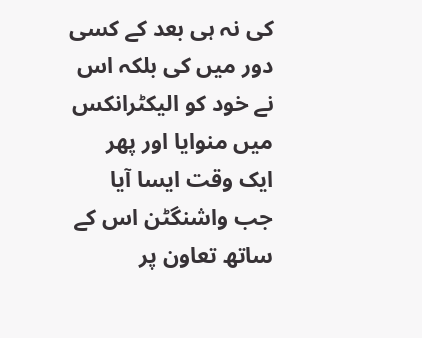کی نہ ہی بعد کے کسی دور میں کی بلکہ اس نے خود کو الیکٹرانکس میں منوایا اور پھر ایک وقت ایسا آیا جب واشنگٹن اس کے ساتھ تعاون پر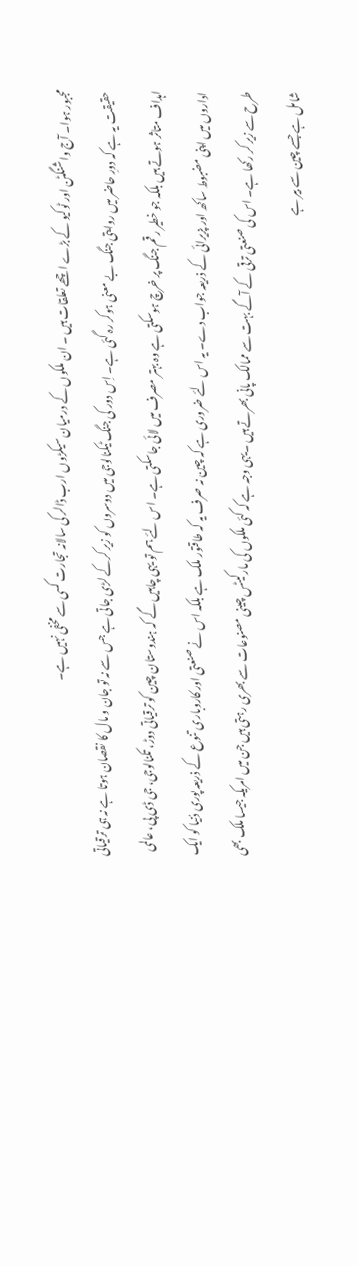مجبور ہوا۔ آج واشنگٹن اور ٹوکیو کے بڑے اچھے تعلقات ہیں ۔ ان ملکوں کے درمیان سیکڑوں ارب ڈالر کی سالانہ تجارت کسی سے مخفی نہیں ہے۔
 حقیقت یہ ہے کہ دورِ حاضر میں روایتی جنگ بے معنی ہوکر رہ گئی ہے۔ اِس دور کی جنگ ٹیکنالوجی میں دوسروں کو زیر کرکے لڑی جاتی ہے جس سے نہ تو جان و مال کا نقصان ہوتا ہے نہ ہی ترقیاتی اہداف متاثر ہوتے ہیں بلکہ جو خطیر رقم جنگ پر خرچ ہوسکتی ہے وہ بہتر مصرف میں لائی جاسکتی ہے۔ اس لئے ہم تو یہی چاہیں گے کہ ہندوستان چین کو ترقیاتی دوڑ، تکنالوجی، جی ڈی پی، عالمی اداروں میں اپنی مضبوط ساکھ اور پزیرائی کے ذریعہ جواب دے۔ یہ اس لئے ضروری ہے کہ چین نہ صرف یہ کہ طاقتور ملک ہے بلکہ اس نے صنعتی اور کاروباری تنوع کے ذریعہ پوری دُنیا کو ایک طرح سے زیر کر رکھا ہے۔ اس کی صنعتی ترقی کے آگے بہت سے ممالک پانی بھرتے ہیں ۔یہی وجہ ہے کہ کئی ملکوں کی مارکیٹس چینی مصنوعات سے بھری رہتی ہیں جن میں امریکہ جیسا ملک بھی شامل ہے جسے چین سے بیر ہے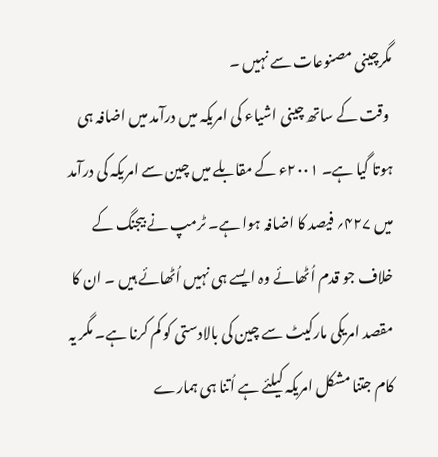مگرچینی مصنوعات سے نہیں ۔
 وقت کے ساتھ چینی اشیاء کی امریکہ میں درآمد میں اضافہ ہی ہوتا گیا ہے۔ ۲۰۰۱ء کے مقابلے میں چین سے امریکہ کی درآمد میں ۴۲۷؍ فیصد کا اضافہ ہوا ہے۔ ٹرمپ نے بیجنگ کے خلاف جو قدم اُٹھائے وہ ایسے ہی نہیں اُٹھائے ہیں ۔ ان کا مقصد امریکی مارکیٹ سے چین کی بالادستی کو کم کرنا ہے۔ مگر یہ کام جتنا مشکل امریکہ کیلئے ہے اُتنا ہی ہمارے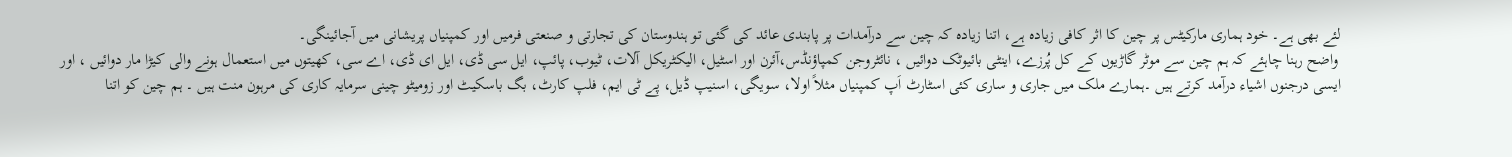لئے بھی ہے۔ خود ہماری مارکیٹس پر چین کا اثر کافی زیادہ ہے، اتنا زیادہ کہ چین سے درآمدات پر پابندی عائد کی گئی تو ہندوستان کی تجارتی و صنعتی فرمیں اور کمپنیاں پریشانی میں آجائینگی۔
 واضح رہنا چاہئے کہ ہم چین سے موٹر گاڑیوں کے کل پُرزے، اینٹی بائیوٹک دوائیں ، نائٹروجن کمپاؤنڈس،آئرن اور اسٹیل، الیکٹریکل آلات، ٹیوب، پائپ، ایل سی ڈی، ایل ای ڈی، اے سی، کھیتوں میں استعمال ہونے والی کیڑا مار دوائیں ، اور ایسی درجنوں اشیاء درآمد کرتے ہیں ۔ہمارے ملک میں جاری و ساری کئی اسٹارٹ اَپ کمپنیاں مثلاً اولا، سویگی، اسنیپ ڈیل، پے ٹی ایم، فلپ کارٹ، بگ باسکیٹ اور زومیٹو چینی سرمایہ کاری کی مرہون منت ہیں ۔ ہم چین کو اتنا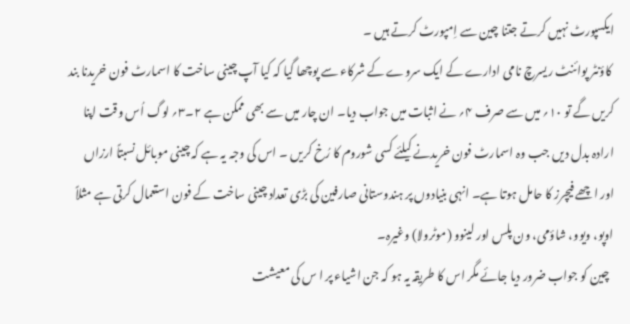ایکسپورٹ نہیں کرتے جتنا چین سے اِمپورٹ کرتے ہیں ۔
 کاؤنٹر پوائنٹ ریسرچ نامی ادارے کے ایک سروے کے شرکاء سے پوچھا گیا کہ کیا آپ چینی ساخت کا اسمارٹ فون خریدنا بند کریں گے تو ۱۰؍ میں سے صرف ۴؍ نے اثبات میں جواب دیا۔ ان چار میں سے بھی ممکن ہے ۲۔۳؍ لوگ اُس وقت اپنا ارادہ بدل دیں جب وہ اسمارٹ فون خریدنے کیلئے کسی شوروم کا رُخ کریں ۔ اس کی وجہ یہ ہے کہ چینی موبائل نسبتاً ارزاں اور اچھے فیچرز کا حامل ہوتا ہے۔ انہی بنیادوں پر ہندوستانی صارفین کی بڑی تعداد چینی ساخت کے فون استعمال کرتی ہے مثلاً اوپو، ویوو، شاؤمی، ون پلس اور لینوو (موٹرولا) وغیرہ۔
  چین کو جواب ضرور دیا جائے مگر اس کا طریقہ یہ ہو کہ جن اشیاء پر ا س کی معیشت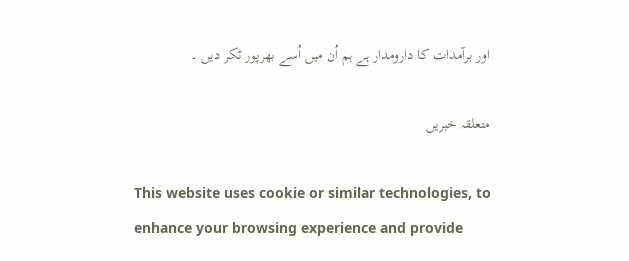اور برآمدات کا دارومدار ہے ہم اُن میں اُسے بھرپور ٹکر دیں ۔

متعلقہ خبریں

This website uses cookie or similar technologies, to enhance your browsing experience and provide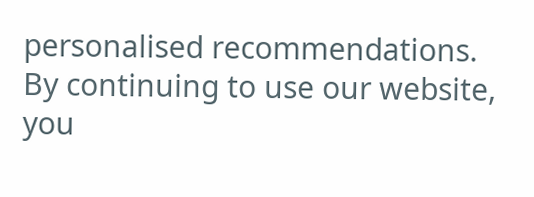personalised recommendations. By continuing to use our website, you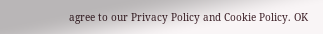agree to our Privacy Policy and Cookie Policy. OK